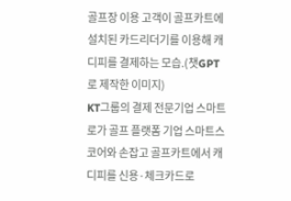골프장 이용 고객이 골프카트에 설치된 카드리더기를 이용해 캐디피를 결제하는 모습.(챗GPT로 제작한 이미지)
KT그룹의 결제 전문기업 스마트로가 골프 플랫폼 기업 스마트스코어와 손잡고 골프카트에서 캐디피를 신용·체크카드로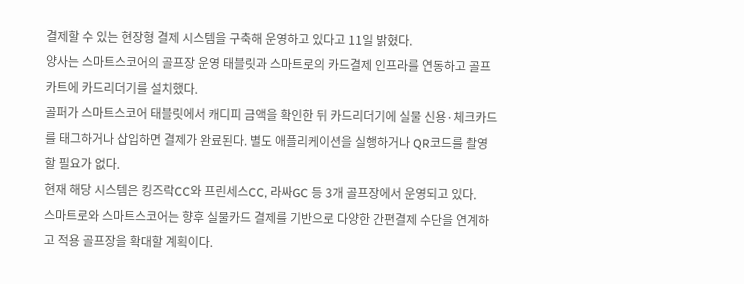결제할 수 있는 현장형 결제 시스템을 구축해 운영하고 있다고 11일 밝혔다.
양사는 스마트스코어의 골프장 운영 태블릿과 스마트로의 카드결제 인프라를 연동하고 골프카트에 카드리더기를 설치했다.
골퍼가 스마트스코어 태블릿에서 캐디피 금액을 확인한 뒤 카드리더기에 실물 신용·체크카드를 태그하거나 삽입하면 결제가 완료된다. 별도 애플리케이션을 실행하거나 QR코드를 촬영할 필요가 없다.
현재 해당 시스템은 킹즈락CC와 프린세스CC, 라싸GC 등 3개 골프장에서 운영되고 있다.
스마트로와 스마트스코어는 향후 실물카드 결제를 기반으로 다양한 간편결제 수단을 연계하고 적용 골프장을 확대할 계획이다.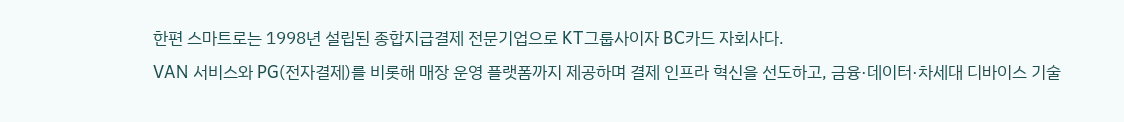한편 스마트로는 1998년 설립된 종합지급결제 전문기업으로 KT그룹사이자 BC카드 자회사다.
VAN 서비스와 PG(전자결제)를 비롯해 매장 운영 플랫폼까지 제공하며 결제 인프라 혁신을 선도하고, 금융·데이터·차세대 디바이스 기술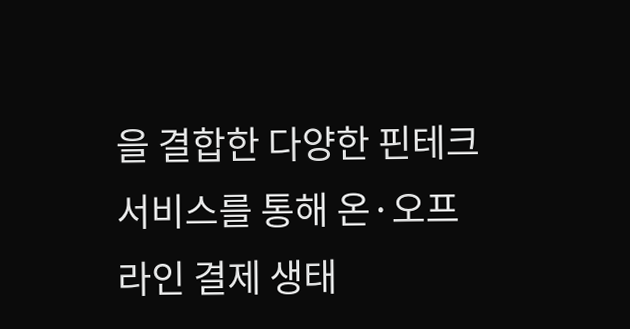을 결합한 다양한 핀테크 서비스를 통해 온·오프라인 결제 생태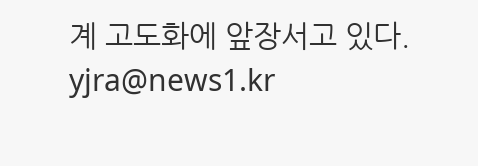계 고도화에 앞장서고 있다.
yjra@news1.kr